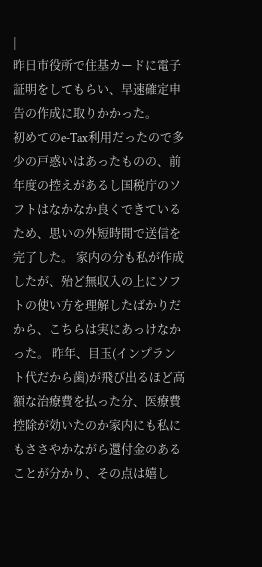|
昨日市役所で住基カードに電子証明をしてもらい、早速確定申告の作成に取りかかった。
初めてのe-Tax利用だったので多少の戸惑いはあったものの、前年度の控えがあるし国税庁のソフトはなかなか良くできているため、思いの外短時間で送信を完了した。 家内の分も私が作成したが、殆ど無収入の上にソフトの使い方を理解したばかりだから、こちらは実にあっけなかった。 昨年、目玉(インプラント代だから歯)が飛び出るほど高額な治療費を払った分、医療費控除が効いたのか家内にも私にもささやかながら還付金のあることが分かり、その点は嬉し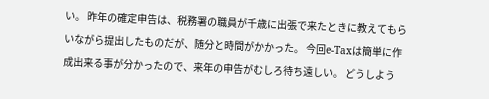い。 昨年の確定申告は、税務署の職員が千歳に出張で来たときに教えてもらいながら提出したものだが、随分と時間がかかった。 今回e-Taxは簡単に作成出来る事が分かったので、来年の申告がむしろ待ち遠しい。 どうしよう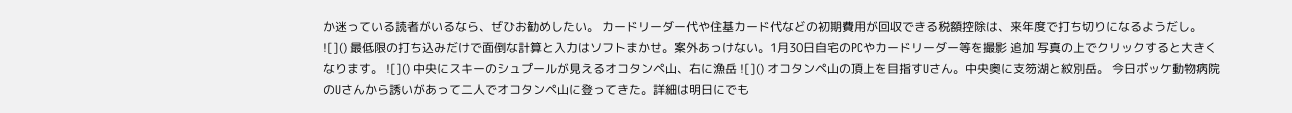か迷っている読者がいるなら、ぜひお勧めしたい。 カードリーダー代や住基カード代などの初期費用が回収できる税額控除は、来年度で打ち切りになるようだし。 ![]() 最低限の打ち込みだけで面倒な計算と入力はソフトまかせ。案外あっけない。1月30日自宅のPCやカードリーダー等を撮影 追加 写真の上でクリックすると大きくなります。 ![]() 中央にスキーのシュプールが見えるオコタンペ山、右に漁岳 ![]() オコタンペ山の頂上を目指すUさん。中央奥に支笏湖と紋別岳。 今日ポッケ動物病院のUさんから誘いがあって二人でオコタンペ山に登ってきた。詳細は明日にでも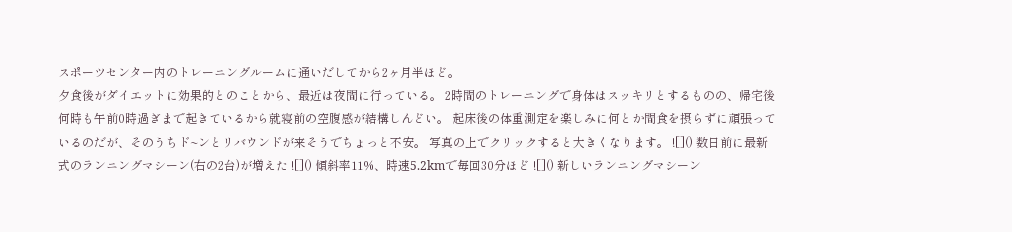スポーツセンター内のトレーニングルームに通いだしてから2ヶ月半ほど。
夕食後がダイエットに効果的とのことから、最近は夜間に行っている。 2時間のトレーニングで身体はスッキリとするものの、帰宅後何時も午前0時過ぎまで起きているから就寝前の空腹感が結構しんどい。 起床後の体重測定を楽しみに何とか間食を摂らずに頑張っているのだが、そのうちド~ンとリバウンドが来そうでちょっと不安。 写真の上でクリックすると大きくなります。 ![]() 数日前に最新式のランニングマシーン(右の2台)が増えた ![]() 傾斜率11%、時速5.2kmで毎回30分ほど ![]() 新しいランニングマシーン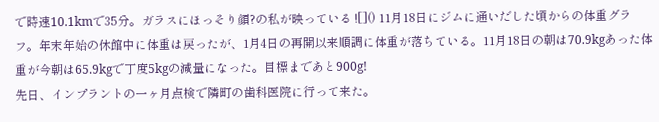で時速10.1kmで35分。ガラスにほっそり顔?の私が映っている ![]() 11月18日にジムに通いだした頃からの体重グラフ。年末年始の休館中に体重は戻ったが、1月4日の再開以来順調に体重が落ちている。11月18日の朝は70.9kgあった体重が今朝は65.9kgで丁度5kgの減量になった。目標まであと900g!
先日、インプラントの一ヶ月点検で隣町の歯科医院に行って来た。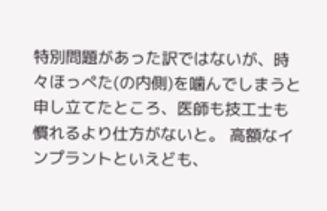特別問題があった訳ではないが、時々ほっぺた(の内側)を噛んでしまうと申し立てたところ、医師も技工士も慣れるより仕方がないと。 高額なインプラントといえども、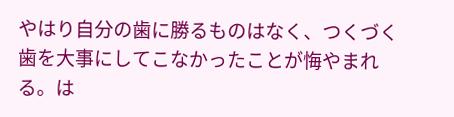やはり自分の歯に勝るものはなく、つくづく歯を大事にしてこなかったことが悔やまれる。は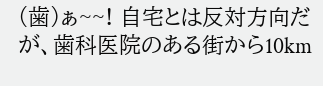(歯)ぁ~~! 自宅とは反対方向だが、歯科医院のある街から10km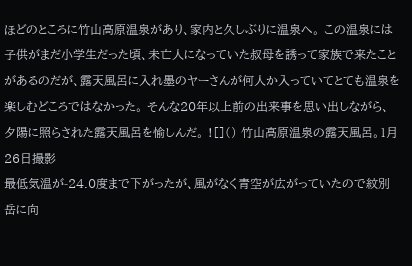ほどのところに竹山高原温泉があり、家内と久しぶりに温泉へ。 この温泉には子供がまだ小学生だった頃、未亡人になっていた叔母を誘って家族で来たことがあるのだが、露天風呂に入れ墨のヤーさんが何人か入っていてとても温泉を楽しむどころではなかった。 そんな20年以上前の出来事を思い出しながら、夕陽に照らされた露天風呂を愉しんだ。 ![]() 竹山高原温泉の露天風呂。1月26日撮影
最低気温が-24.0度まで下がったが、風がなく青空が広がっていたので紋別岳に向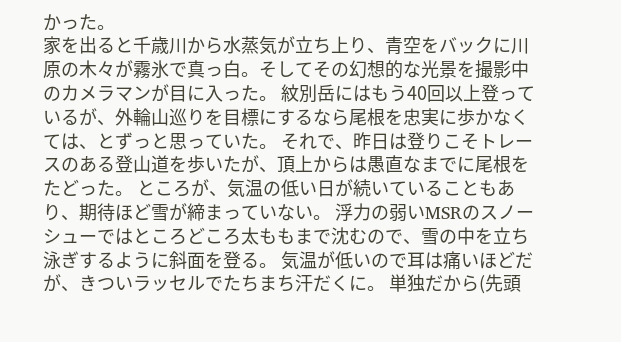かった。
家を出ると千歳川から水蒸気が立ち上り、青空をバックに川原の木々が霧氷で真っ白。そしてその幻想的な光景を撮影中のカメラマンが目に入った。 紋別岳にはもう40回以上登っているが、外輪山巡りを目標にするなら尾根を忠実に歩かなくては、とずっと思っていた。 それで、昨日は登りこそトレースのある登山道を歩いたが、頂上からは愚直なまでに尾根をたどった。 ところが、気温の低い日が続いていることもあり、期待ほど雪が締まっていない。 浮力の弱いMSRのスノーシューではところどころ太ももまで沈むので、雪の中を立ち泳ぎするように斜面を登る。 気温が低いので耳は痛いほどだが、きついラッセルでたちまち汗だくに。 単独だから(先頭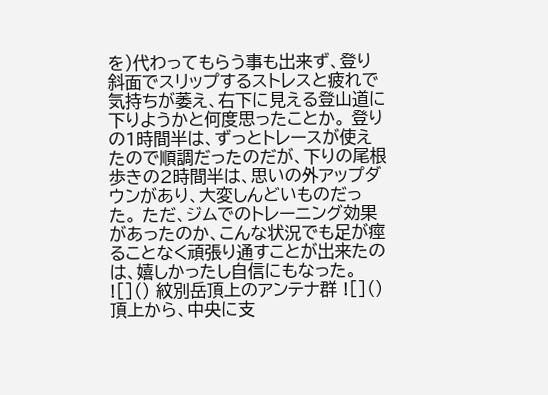を)代わってもらう事も出来ず、登り斜面でスリップするストレスと疲れで気持ちが萎え、右下に見える登山道に下りようかと何度思ったことか。 登りの1時間半は、ずっとトレースが使えたので順調だったのだが、下りの尾根歩きの2時間半は、思いの外アップダウンがあり、大変しんどいものだった。 ただ、ジムでのトレーニング効果があったのか、こんな状況でも足が痙ることなく頑張り通すことが出来たのは、嬉しかったし自信にもなった。 ![]() 紋別岳頂上のアンテナ群 ![]() 頂上から、中央に支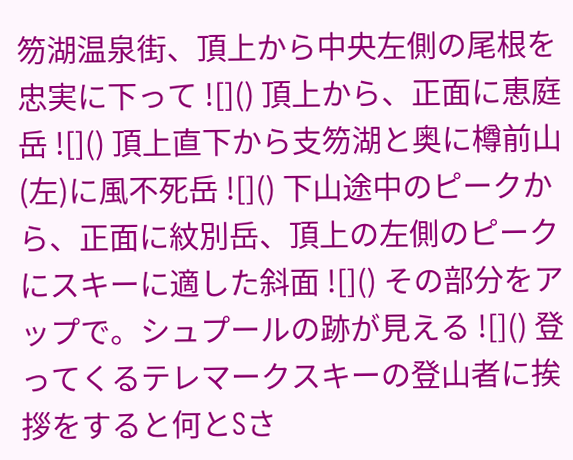笏湖温泉街、頂上から中央左側の尾根を忠実に下って ![]() 頂上から、正面に恵庭岳 ![]() 頂上直下から支笏湖と奥に樽前山(左)に風不死岳 ![]() 下山途中のピークから、正面に紋別岳、頂上の左側のピークにスキーに適した斜面 ![]() その部分をアップで。シュプールの跡が見える ![]() 登ってくるテレマークスキーの登山者に挨拶をすると何とSさ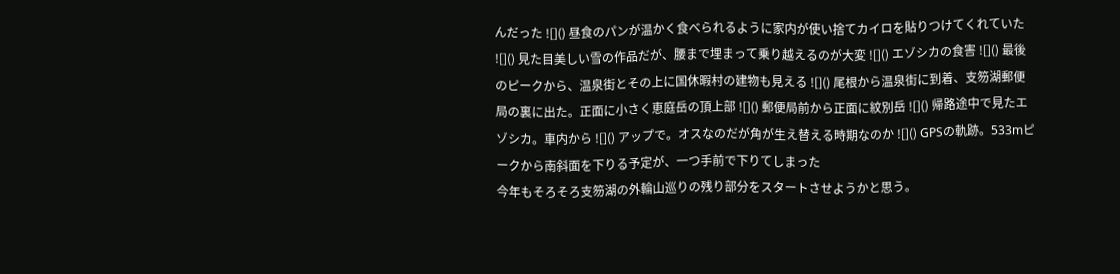んだった ![]() 昼食のパンが温かく食べられるように家内が使い捨てカイロを貼りつけてくれていた ![]() 見た目美しい雪の作品だが、腰まで埋まって乗り越えるのが大変 ![]() エゾシカの食害 ![]() 最後のピークから、温泉街とその上に国休暇村の建物も見える ![]() 尾根から温泉街に到着、支笏湖郵便局の裏に出た。正面に小さく恵庭岳の頂上部 ![]() 郵便局前から正面に紋別岳 ![]() 帰路途中で見たエゾシカ。車内から ![]() アップで。オスなのだが角が生え替える時期なのか ![]() GPSの軌跡。533mピークから南斜面を下りる予定が、一つ手前で下りてしまった
今年もそろそろ支笏湖の外輪山巡りの残り部分をスタートさせようかと思う。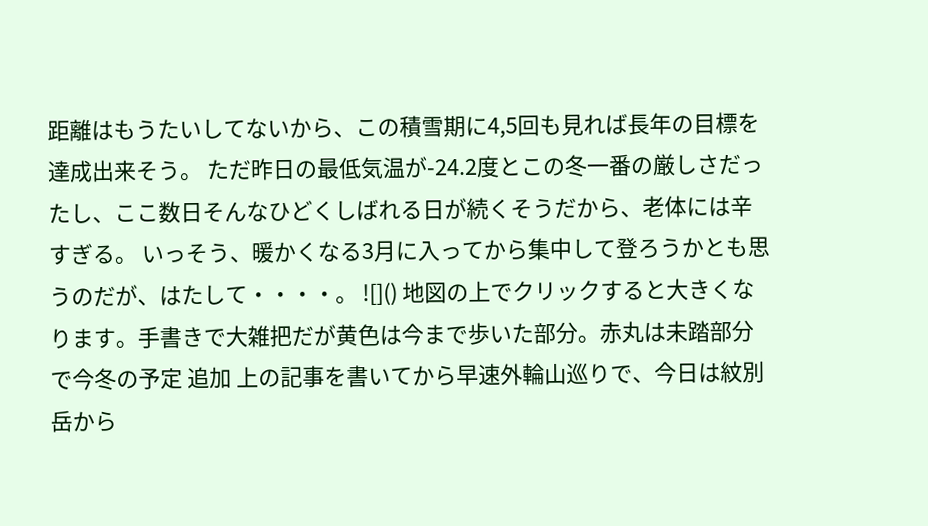距離はもうたいしてないから、この積雪期に4,5回も見れば長年の目標を達成出来そう。 ただ昨日の最低気温が-24.2度とこの冬一番の厳しさだったし、ここ数日そんなひどくしばれる日が続くそうだから、老体には辛すぎる。 いっそう、暖かくなる3月に入ってから集中して登ろうかとも思うのだが、はたして・・・・。 ![]() 地図の上でクリックすると大きくなります。手書きで大雑把だが黄色は今まで歩いた部分。赤丸は未踏部分で今冬の予定 追加 上の記事を書いてから早速外輪山巡りで、今日は紋別岳から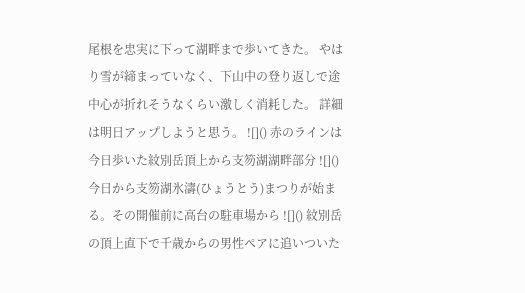尾根を忠実に下って湖畔まで歩いてきた。 やはり雪が締まっていなく、下山中の登り返しで途中心が折れそうなくらい激しく消耗した。 詳細は明日アップしようと思う。 ![]() 赤のラインは今日歩いた紋別岳頂上から支笏湖湖畔部分 ![]() 今日から支笏湖氷濤(ひょうとう)まつりが始まる。その開催前に高台の駐車場から ![]() 紋別岳の頂上直下で千歳からの男性ペアに追いついた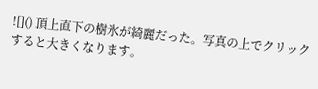![]() 頂上直下の樹氷が綺麗だった。写真の上でクリックすると大きくなります。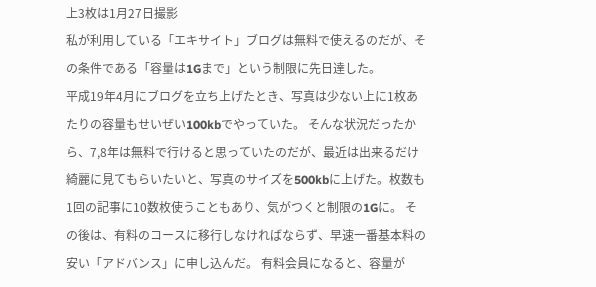上3枚は1月27日撮影
私が利用している「エキサイト」ブログは無料で使えるのだが、その条件である「容量は1Gまで」という制限に先日達した。
平成19年4月にブログを立ち上げたとき、写真は少ない上に1枚あたりの容量もせいぜい100kbでやっていた。 そんな状況だったから、7,8年は無料で行けると思っていたのだが、最近は出来るだけ綺麗に見てもらいたいと、写真のサイズを500kbに上げた。枚数も1回の記事に10数枚使うこともあり、気がつくと制限の1Gに。 その後は、有料のコースに移行しなければならず、早速一番基本料の安い「アドバンス」に申し込んだ。 有料会員になると、容量が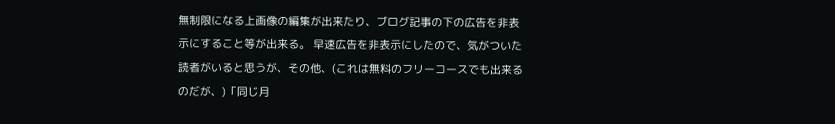無制限になる上画像の編集が出来たり、ブログ記事の下の広告を非表示にすること等が出来る。 早速広告を非表示にしたので、気がついた読者がいると思うが、その他、(これは無料のフリーコースでも出来るのだが、)「同じ月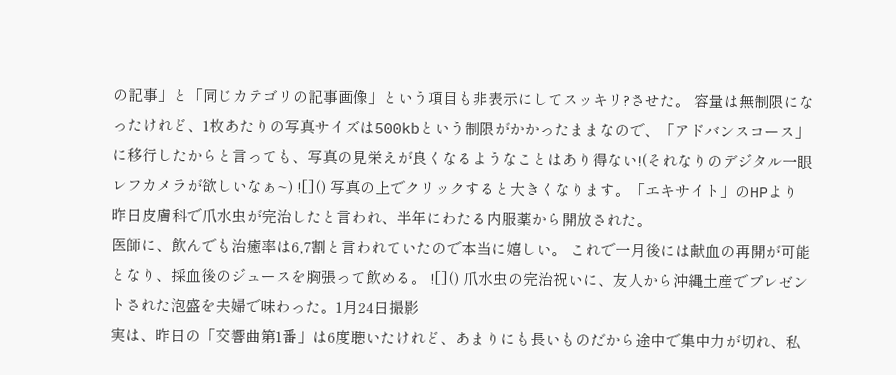の記事」と「同じカテゴリの記事画像」という項目も非表示にしてスッキリ?させた。 容量は無制限になったけれど、1枚あたりの写真サイズは500kbという制限がかかったままなので、「アドバンスコース」に移行したからと言っても、写真の見栄えが良くなるようなことはあり得ない!(それなりのデジタル一眼レフカメラが欲しいなぁ~) ![]() 写真の上でクリックすると大きくなります。「エキサイト」のHPより
昨日皮膚科で爪水虫が完治したと言われ、半年にわたる内服薬から開放された。
医師に、飲んでも治癒率は6,7割と言われていたので本当に嬉しい。 これで一月後には献血の再開が可能となり、採血後のジュースを胸張って飲める。 ![]() 爪水虫の完治祝いに、友人から沖縄土産でプレゼントされた泡盛を夫婦で味わった。1月24日撮影
実は、昨日の「交響曲第1番」は6度聴いたけれど、あまりにも長いものだから途中で集中力が切れ、私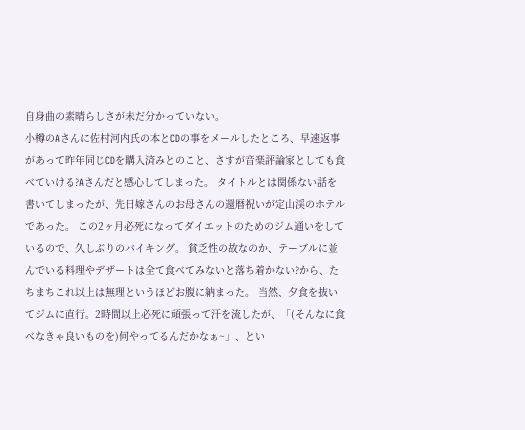自身曲の素晴らしさが未だ分かっていない。
小樽のAさんに佐村河内氏の本とCDの事をメールしたところ、早速返事があって昨年同じCDを購入済みとのこと、さすが音楽評論家としても食べていける?Aさんだと感心してしまった。 タイトルとは関係ない話を書いてしまったが、先日嫁さんのお母さんの還暦祝いが定山渓のホテルであった。 この2ヶ月必死になってダイエットのためのジム通いをしているので、久しぶりのバイキング。 貧乏性の故なのか、テーブルに並んでいる料理やデザートは全て食べてみないと落ち着かない?から、たちまちこれ以上は無理というほどお腹に納まった。 当然、夕食を抜いてジムに直行。2時間以上必死に頑張って汗を流したが、「(そんなに食べなきゃ良いものを)何やってるんだかなぁ~」、とい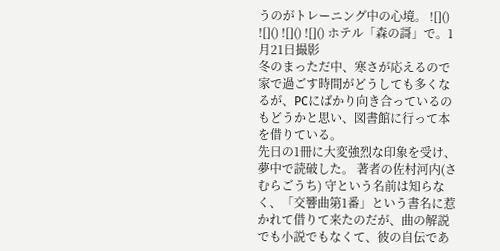うのがトレーニング中の心境。 ![]() ![]() ![]() ![]() ホテル「森の謌」で。1月21日撮影
冬のまっただ中、寒さが応えるので家で過ごす時間がどうしても多くなるが、PCにばかり向き合っているのもどうかと思い、図書館に行って本を借りている。
先日の1冊に大変強烈な印象を受け、夢中で読破した。 著者の佐村河内(さむらごうち) 守という名前は知らなく、「交響曲第1番」という書名に惹かれて借りて来たのだが、曲の解説でも小説でもなくて、彼の自伝であ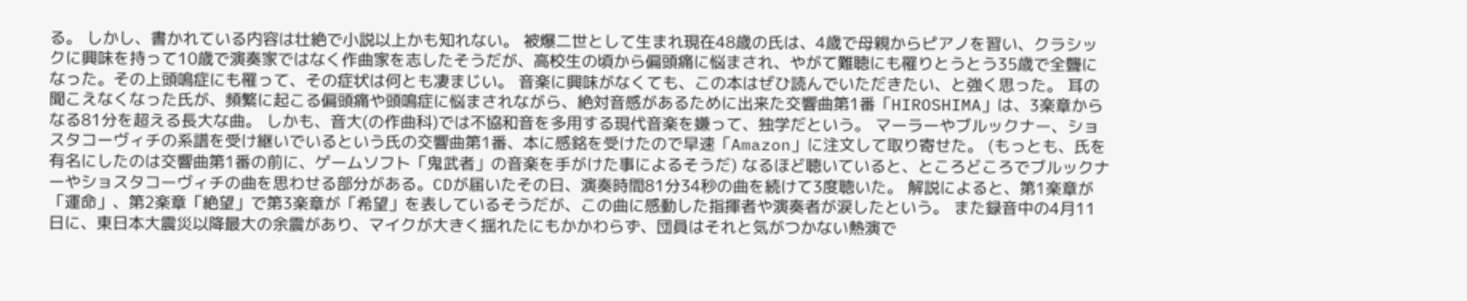る。 しかし、書かれている内容は壮絶で小説以上かも知れない。 被爆二世として生まれ現在48歳の氏は、4歳で母親からピアノを習い、クラシックに興味を持って10歳で演奏家ではなく作曲家を志したそうだが、高校生の頃から偏頭痛に悩まされ、やがて難聴にも罹りとうとう35歳で全聾になった。その上頭鳴症にも罹って、その症状は何とも凄まじい。 音楽に興味がなくても、この本はぜひ読んでいただきたい、と強く思った。 耳の聞こえなくなった氏が、頻繁に起こる偏頭痛や頭鳴症に悩まされながら、絶対音感があるために出来た交響曲第1番「HIROSHIMA」は、3楽章からなる81分を超える長大な曲。 しかも、音大(の作曲科)では不協和音を多用する現代音楽を嫌って、独学だという。 マーラーやブルックナー、ショスタコーヴィチの系譜を受け継いでいるという氏の交響曲第1番、本に感銘を受けたので早速「Amazon」に注文して取り寄せた。 (もっとも、氏を有名にしたのは交響曲第1番の前に、ゲームソフト「鬼武者」の音楽を手がけた事によるそうだ) なるほど聴いていると、ところどころでブルックナーやショスタコーヴィチの曲を思わせる部分がある。CDが届いたその日、演奏時間81分34秒の曲を続けて3度聴いた。 解説によると、第1楽章が「運命」、第2楽章「絶望」で第3楽章が「希望」を表しているそうだが、この曲に感動した指揮者や演奏者が涙したという。 また録音中の4月11日に、東日本大震災以降最大の余震があり、マイクが大きく揺れたにもかかわらず、団員はそれと気がつかない熱演で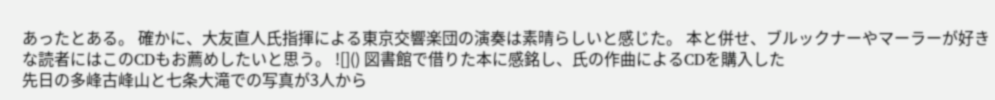あったとある。 確かに、大友直人氏指揮による東京交響楽団の演奏は素晴らしいと感じた。 本と併せ、ブルックナーやマーラーが好きな読者にはこのCDもお薦めしたいと思う。 ![]() 図書館で借りた本に感銘し、氏の作曲によるCDを購入した
先日の多峰古峰山と七条大滝での写真が3人から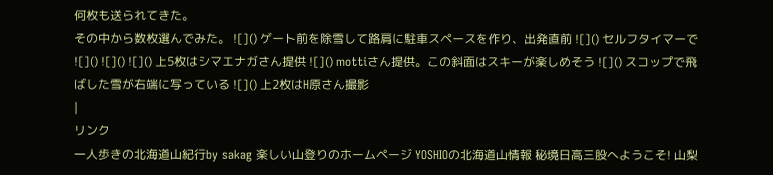何枚も送られてきた。
その中から数枚選んでみた。 ![]() ゲート前を除雪して路肩に駐車スペースを作り、出発直前 ![]() セルフタイマーで ![]() ![]() ![]() 上5枚はシマエナガさん提供 ![]() mottiさん提供。この斜面はスキーが楽しめそう ![]() スコップで飛ばした雪が右端に写っている ![]() 上2枚はH原さん撮影
|
リンク
一人歩きの北海道山紀行by sakag 楽しい山登りのホームページ YOSHIOの北海道山情報 秘境日高三股へようこそ! 山梨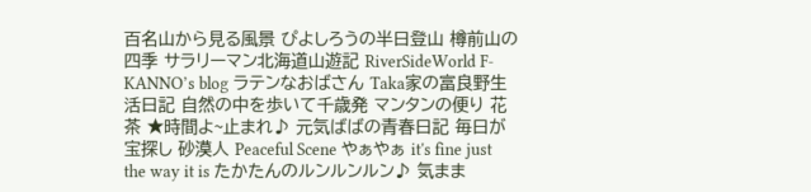百名山から見る風景 ぴよしろうの半日登山 樽前山の四季 サラリーマン北海道山遊記 RiverSideWorld F-KANNO’s blog ラテンなおばさん Taka家の富良野生活日記 自然の中を歩いて千歳発 マンタンの便り 花茶 ★時間よ~止まれ♪ 元気ばばの青春日記 毎日が宝探し 砂漠人 Peaceful Scene やぁやぁ it's fine just the way it is たかたんのルンルンルン♪ 気まま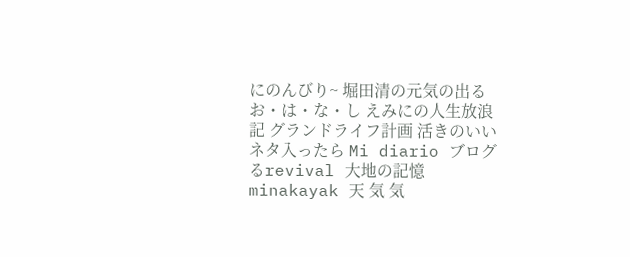にのんびり~ 堀田清の元気の出るお・は・な・し えみにの人生放浪記 グランドライフ計画 活きのいいネタ入ったら Mi diario ブログるrevival 大地の記憶 minakayak 天 気 気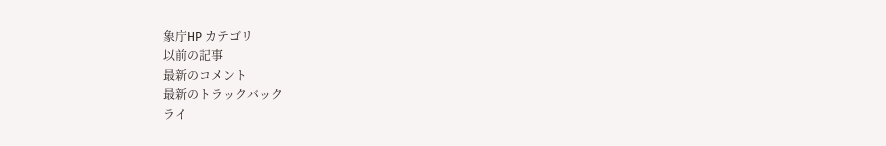象庁HP カテゴリ
以前の記事
最新のコメント
最新のトラックバック
ライ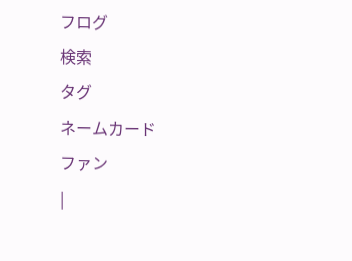フログ
検索
タグ
ネームカード
ファン
|